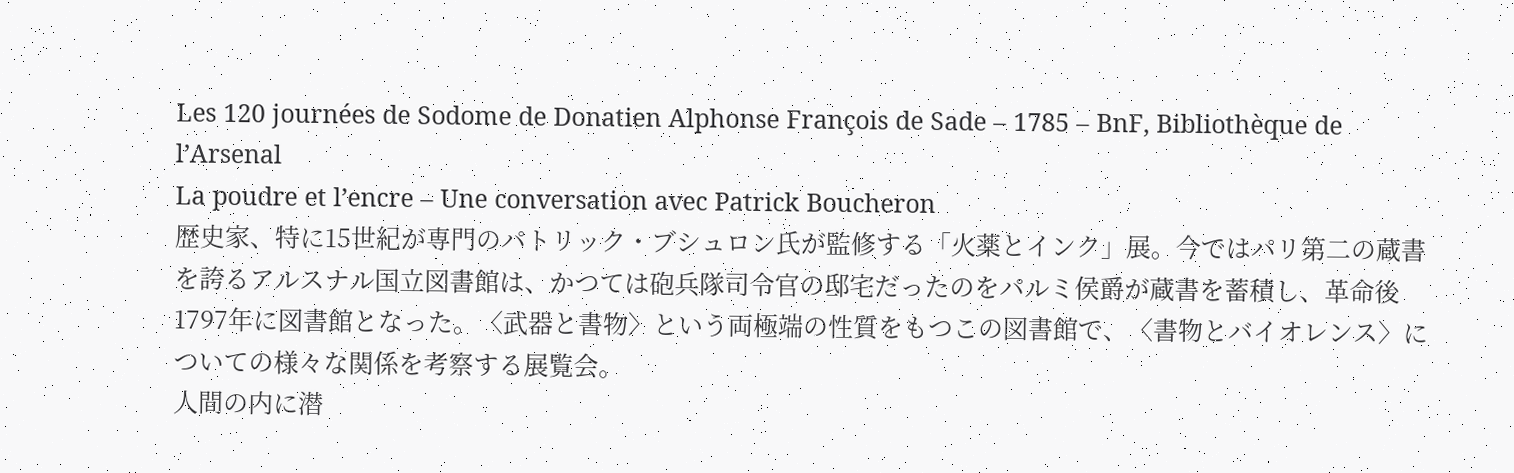Les 120 journées de Sodome de Donatien Alphonse François de Sade – 1785 – BnF, Bibliothèque de l’Arsenal
La poudre et l’encre – Une conversation avec Patrick Boucheron
歴史家、特に15世紀が専門のパトリック・ブシュロン氏が監修する「火薬とインク」展。今ではパリ第二の蔵書を誇るアルスナル国立図書館は、かつては砲兵隊司令官の邸宅だったのをパルミ侯爵が蔵書を蓄積し、革命後1797年に図書館となった。〈武器と書物〉という両極端の性質をもつこの図書館で、〈書物とバイオレンス〉についての様々な関係を考察する展覧会。
人間の内に潜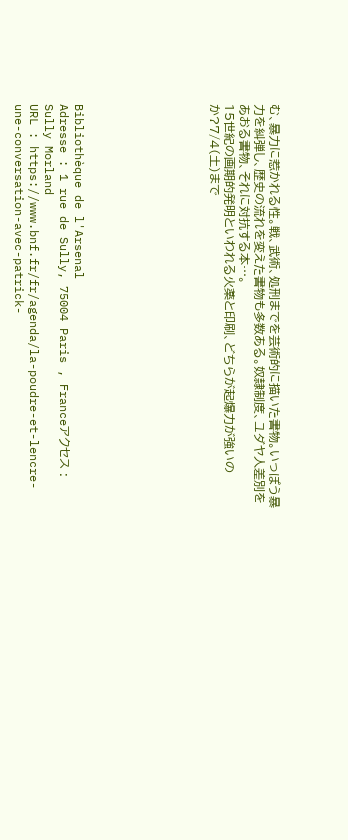む、暴力に惹かれる性。戦、武術、処刑までを芸術的に描いた書物。いっぽう暴力を糾弾し、歴史の流れを変えた書物も多数ある。奴隷制度、ユダヤ人差別をあおる書物、それに対抗する本…。
15世紀の画期的発明といわれる火薬と印刷、どちらが起爆力が強いのか?7/4(土)まで








Bibliothèque de l'Arsenal
Adresse : 1 rue de Sully, 75004 Paris , Franceアクセス : Sully Morland
URL : https://www.bnf.fr/fr/agenda/la-poudre-et-lencre-une-conversation-avec-patrick-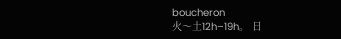boucheron
火〜土12h–19h。 日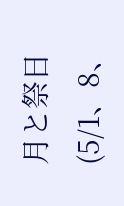月と祭日(5/1、8、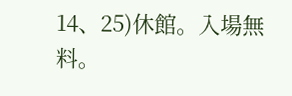14、25)休館。入場無料。